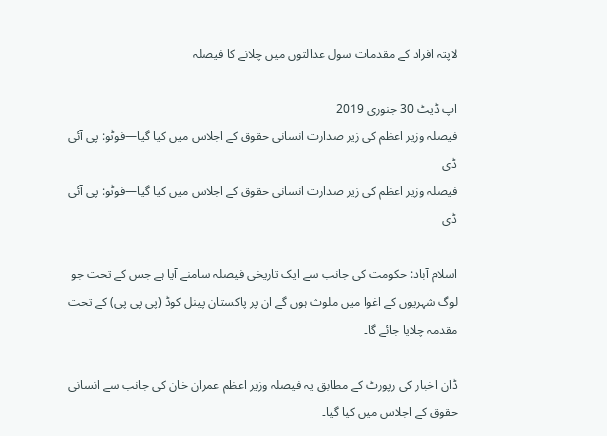لاپتہ افراد کے مقدمات سول عدالتوں میں چلانے کا فیصلہ

اپ ڈیٹ 30 جنوری 2019
فیصلہ وزیر اعظم کی زیر صدارت انسانی حقوق کے اجلاس میں کیا گیا—فوٹو: پی آئی ڈی
فیصلہ وزیر اعظم کی زیر صدارت انسانی حقوق کے اجلاس میں کیا گیا—فوٹو: پی آئی ڈی

اسلام آباد: حکومت کی جانب سے ایک تاریخی فیصلہ سامنے آیا ہے جس کے تحت جو لوگ شہریوں کے اغوا میں ملوث ہوں گے ان پر پاکستان پینل کوڈ (پی پی پی) کے تحت مقدمہ چلایا جائے گا۔

ڈان اخبار کی رپورٹ کے مطابق یہ فیصلہ وزیر اعظم عمران خان کی جانب سے انسانی حقوق کے اجلاس میں کیا گیا۔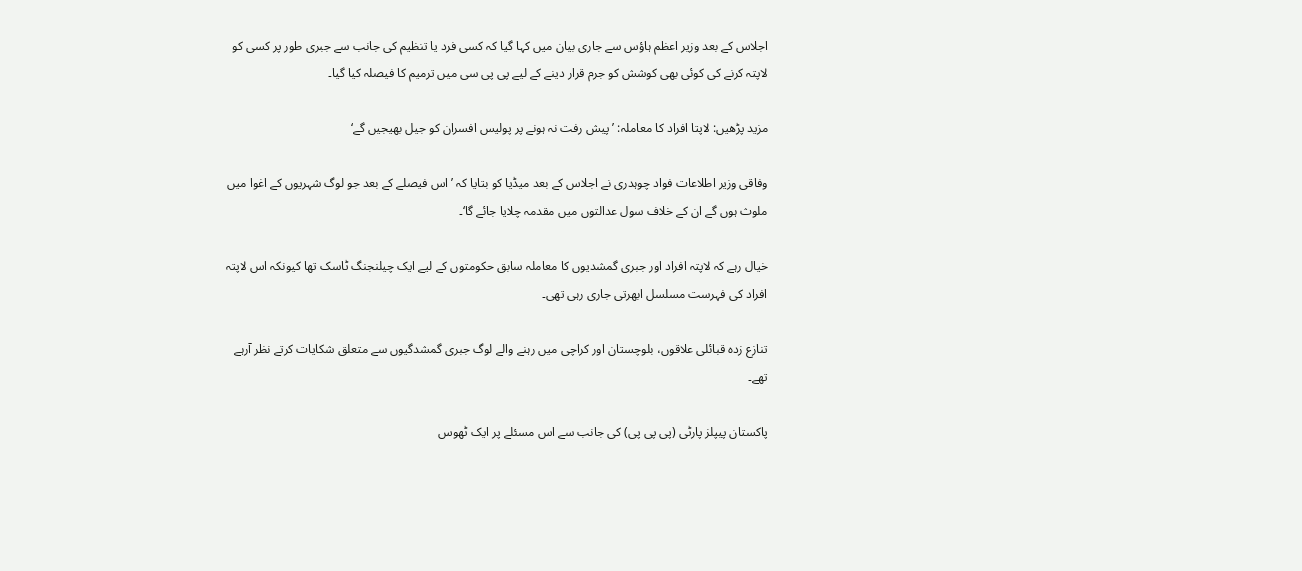اجلاس کے بعد وزیر اعظم ہاؤس سے جاری بیان میں کہا گیا کہ کسی فرد یا تنظیم کی جانب سے جبری طور پر کسی کو لاپتہ کرنے کی کوئی بھی کوشش کو جرم قرار دینے کے لیے پی پی سی میں ترمیم کا فیصلہ کیا گیا۔

مزید پڑھیں: لاپتا افراد کا معاملہ: ’پیش رفت نہ ہونے پر پولیس افسران کو جیل بھیجیں گے‘

وفاقی وزیر اطلاعات فواد چوہدری نے اجلاس کے بعد میڈیا کو بتایا کہ ’اس فیصلے کے بعد جو لوگ شہریوں کے اغوا میں ملوث ہوں گے ان کے خلاف سول عدالتوں میں مقدمہ چلایا جائے گا‘۔

خیال رہے کہ لاپتہ افراد اور جبری گمشدیوں کا معاملہ سابق حکومتوں کے لیے ایک چیلنجنگ ٹاسک تھا کیونکہ اس لاپتہ افراد کی فہرست مسلسل ابھرتی جاری رہی تھی۔

تنازع زدہ قبائلی علاقوں، بلوچستان اور کراچی میں رہنے والے لوگ جبری گمشدگیوں سے متعلق شکایات کرتے نظر آرہے تھے۔

پاکستان پیپلز پارٹی (پی پی پی) کی جانب سے اس مسئلے پر ایک ٹھوس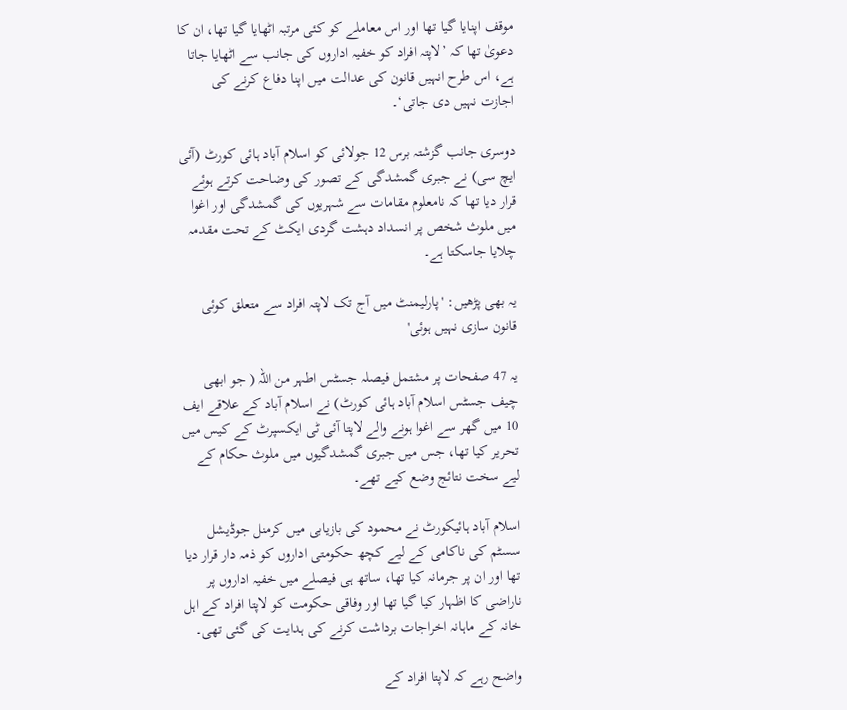موقف اپنایا گیا تھا اور اس معاملے کو کئی مرتبہ اٹھایا گیا تھا، ان کا دعویٰ تھا کہ ’لاپتہ افراد کو خفیہ اداروں کی جانب سے اٹھایا جاتا ہے، اس طرح انہیں قانون کی عدالت میں اپنا دفاع کرنے کی اجازت نہیں دی جاتی‘۔

دوسری جانب گزشتہ برس 12 جولائی کو اسلام آباد ہائی کورٹ (آئی ایچ سی) نے جبری گمشدگی کے تصور کی وضاحت کرتے ہوئے قرار دیا تھا کہ نامعلوم مقامات سے شہریوں کی گمشدگی اور اغوا میں ملوث شخص پر انسداد دہشت گردی ایکٹ کے تحت مقدمہ چلایا جاسکتا ہے۔

یہ بھی پڑھیں: 'پارلیمنٹ میں آج تک لاپتہ افراد سے متعلق کوئی قانون سازی نہیں ہوئی'

یہ 47 صفحات پر مشتمل فیصلہ جسٹس اطہر من اللہ ( جو ابھی چیف جسٹس اسلام آباد ہائی کورٹ) نے اسلام آباد کے علاقے ایف 10 میں گھر سے اغوا ہونے والے لاپتا آئی ٹی ایکسپرٹ کے کیس میں تحریر کیا تھا، جس میں جبری گمشدگیوں میں ملوث حکام کے لیے سخت نتائج وضع کیے تھے۔

اسلام آباد ہائیکورٹ نے محمود کی بازیابی میں کرمنل جوڈیشل سسٹم کی ناکامی کے لیے کچھ حکومتی اداروں کو ذمہ دار قرار دیا تھا اور ان پر جرمانہ کیا تھا، ساتھ ہی فیصلے میں خفیہ اداروں پر ناراضی کا اظہار کیا گیا تھا اور وفاقی حکومت کو لاپتا افراد کے اہل خانہ کے ماہانہ اخراجات برداشت کرنے کی ہدایت کی گئی تھی۔

واضح رہے کہ لاپتا افراد کے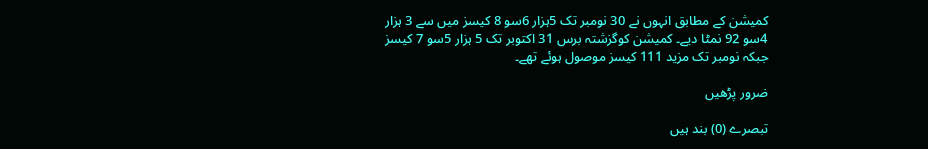کمیشن کے مطابق انہوں نے 30 نومبر تک 5ہزار 6سو 8 کیسز میں سے 3 ہزار 4سو 92 نمٹا دیے۔ کمیشن کوگزشتہ برس 31 اکتوبر تک 5 ہزار 5سو 7 کیسز جبکہ نومبر تک مزید 111 کیسز موصول ہوئے تھے۔

ضرور پڑھیں

تبصرے (0) بند ہیں